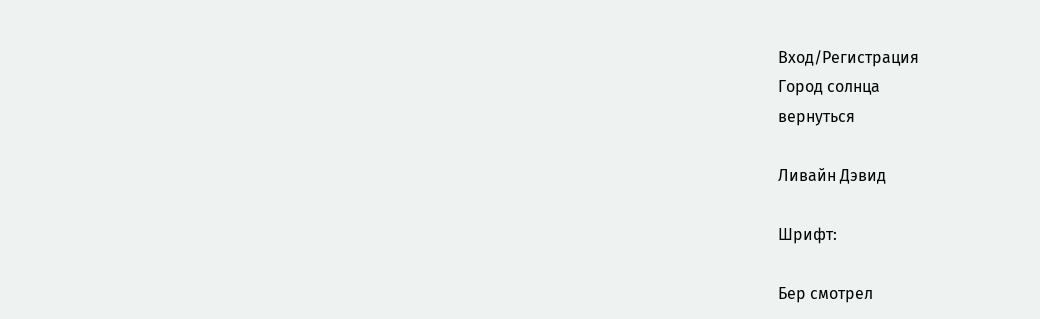Вход/Регистрация
Город солнца
вернуться

Ливайн Дэвид

Шрифт:

Бер смотрел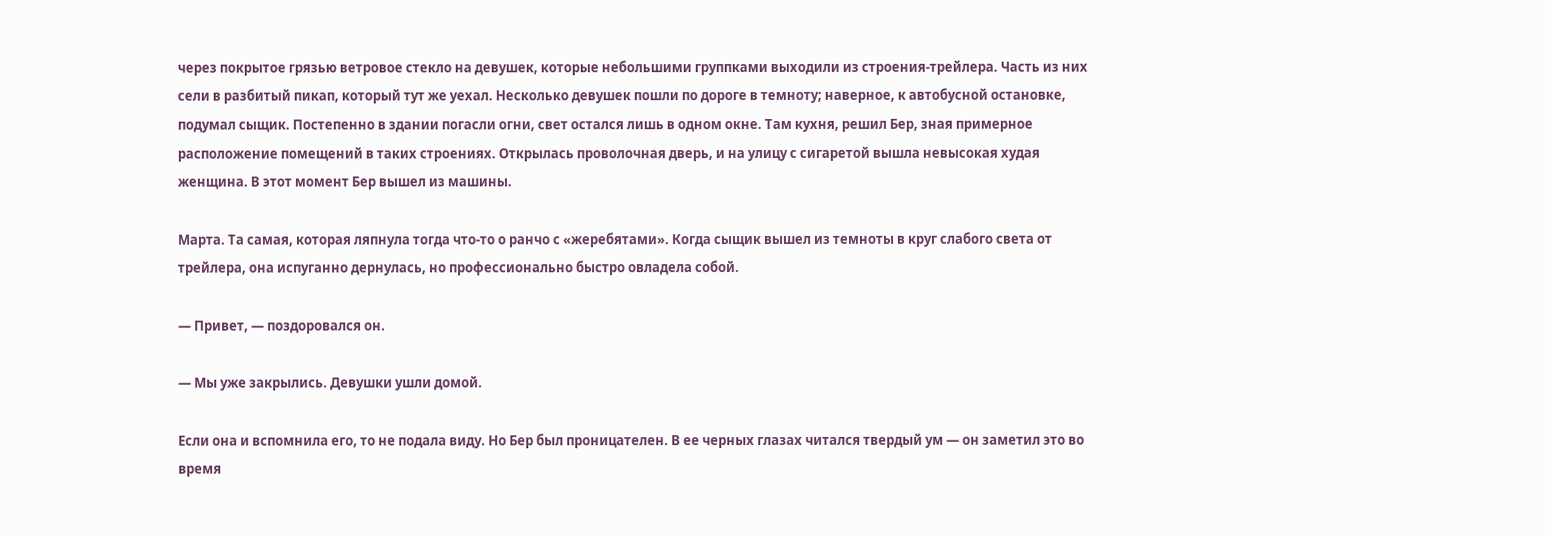через покрытое грязью ветровое стекло на девушек, которые небольшими группками выходили из строения-трейлера. Часть из них сели в разбитый пикап, который тут же уехал. Несколько девушек пошли по дороге в темноту; наверное, к автобусной остановке, подумал сыщик. Постепенно в здании погасли огни, свет остался лишь в одном окне. Там кухня, решил Бер, зная примерное расположение помещений в таких строениях. Открылась проволочная дверь, и на улицу с сигаретой вышла невысокая худая женщина. В этот момент Бер вышел из машины.

Марта. Та самая, которая ляпнула тогда что-то о ранчо с «жеребятами». Когда сыщик вышел из темноты в круг слабого света от трейлера, она испуганно дернулась, но профессионально быстро овладела собой.

— Привет, — поздоровался он.

— Мы уже закрылись. Девушки ушли домой.

Если она и вспомнила его, то не подала виду. Но Бер был проницателен. В ее черных глазах читался твердый ум — он заметил это во время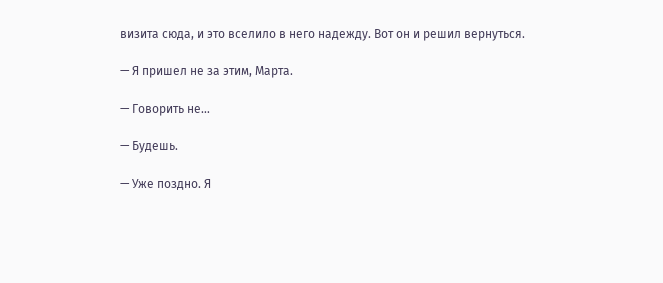визита сюда, и это вселило в него надежду. Вот он и решил вернуться.

— Я пришел не за этим, Марта.

— Говорить не…

— Будешь.

— Уже поздно. Я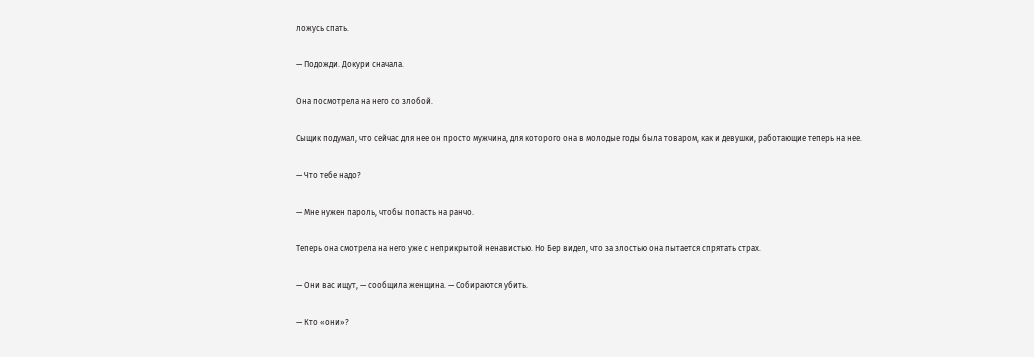ложусь спать.

— Подожди. Докури сначала.

Она посмотрела на него со злобой.

Сыщик подумал, что сейчас для нее он просто мужчина, для которого она в молодые годы была товаром, как и девушки, работающие теперь на нее.

— Что тебе надо?

— Мне нужен пароль, чтобы попасть на ранчо.

Теперь она смотрела на него уже с неприкрытой ненавистью. Но Бер видел, что за злостью она пытается спрятать страх.

— Они вас ищут, — сообщила женщина. — Собираются убить.

— Кто «они»?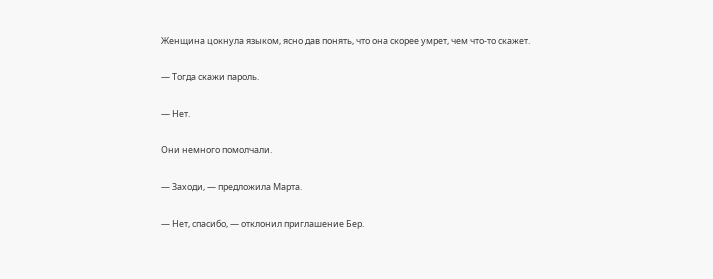Женщина цокнула языком, ясно дав понять, что она скорее умрет, чем что-то скажет.

— Тогда скажи пароль.

— Нет.

Они немного помолчали.

— Заходи, — предложила Марта.

— Нет, спасибо, — отклонил приглашение Бер.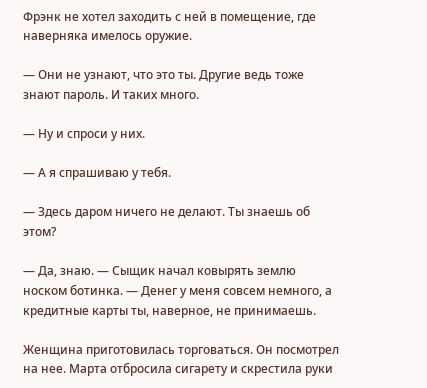Фрэнк не хотел заходить с ней в помещение, где наверняка имелось оружие.

— Они не узнают, что это ты. Другие ведь тоже знают пароль. И таких много.

— Ну и спроси у них.

— А я спрашиваю у тебя.

— Здесь даром ничего не делают. Ты знаешь об этом?

— Да, знаю. — Сыщик начал ковырять землю носком ботинка. — Денег у меня совсем немного, а кредитные карты ты, наверное, не принимаешь.

Женщина приготовилась торговаться. Он посмотрел на нее. Марта отбросила сигарету и скрестила руки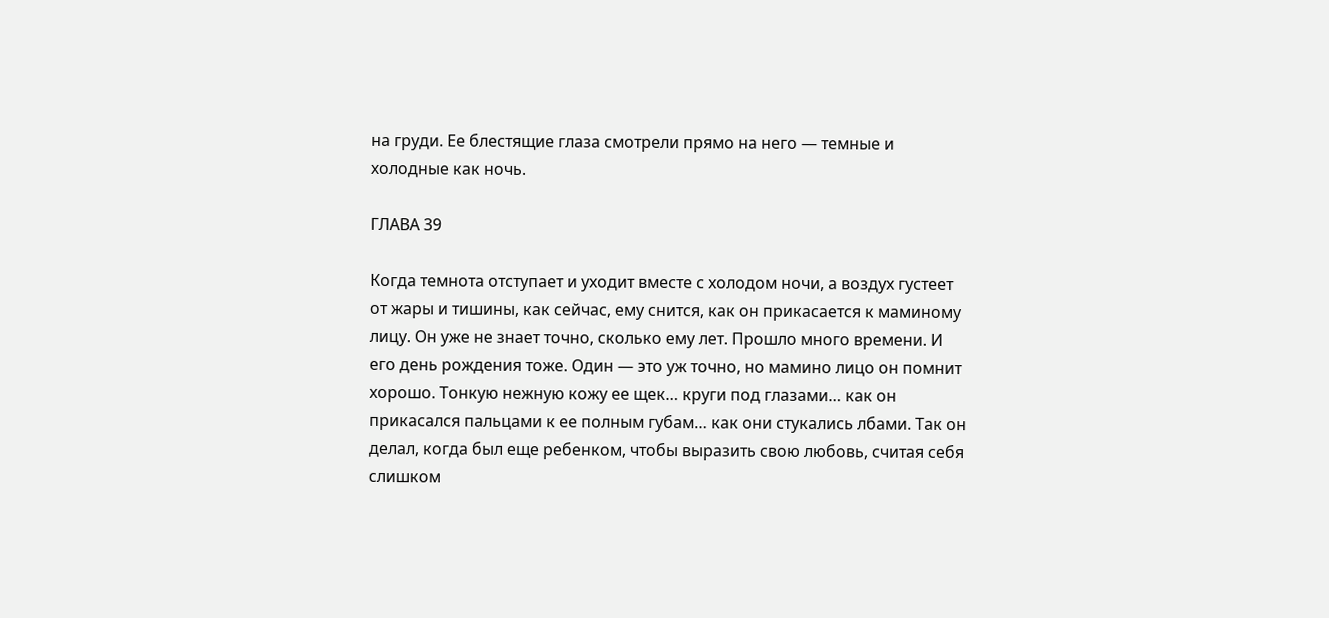на груди. Ее блестящие глаза смотрели прямо на него — темные и холодные как ночь.

ГЛАВА 39

Когда темнота отступает и уходит вместе с холодом ночи, а воздух густеет от жары и тишины, как сейчас, ему снится, как он прикасается к маминому лицу. Он уже не знает точно, сколько ему лет. Прошло много времени. И его день рождения тоже. Один — это уж точно, но мамино лицо он помнит хорошо. Тонкую нежную кожу ее щек… круги под глазами… как он прикасался пальцами к ее полным губам… как они стукались лбами. Так он делал, когда был еще ребенком, чтобы выразить свою любовь, считая себя слишком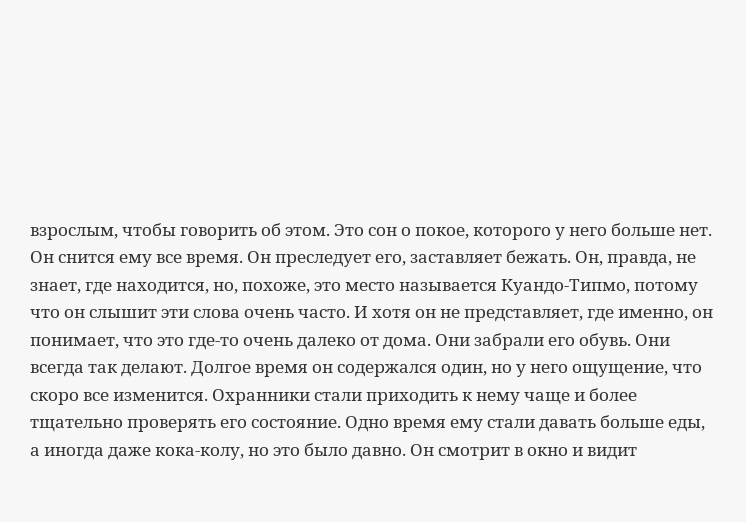взрослым, чтобы говорить об этом. Это сон о покое, которого у него больше нет. Он снится ему все время. Он преследует его, заставляет бежать. Он, правда, не знает, где находится, но, похоже, это место называется Куандо-Типмо, потому что он слышит эти слова очень часто. И хотя он не представляет, где именно, он понимает, что это где-то очень далеко от дома. Они забрали его обувь. Они всегда так делают. Долгое время он содержался один, но у него ощущение, что скоро все изменится. Охранники стали приходить к нему чаще и более тщательно проверять его состояние. Одно время ему стали давать больше еды, а иногда даже кока-колу, но это было давно. Он смотрит в окно и видит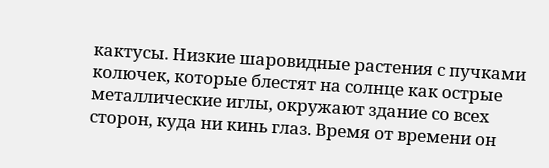кактусы. Низкие шаровидные растения с пучками колючек, которые блестят на солнце как острые металлические иглы, окружают здание со всех сторон, куда ни кинь глаз. Время от времени он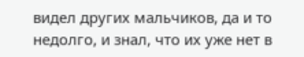видел других мальчиков, да и то недолго, и знал, что их уже нет в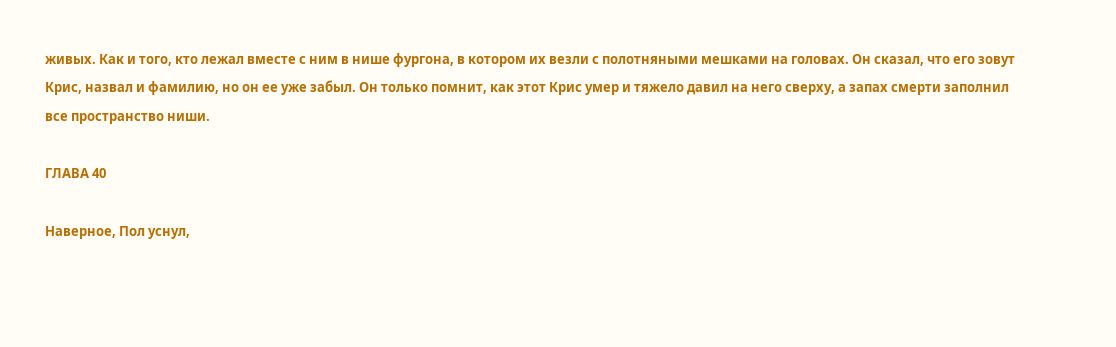живых. Как и того, кто лежал вместе с ним в нише фургона, в котором их везли с полотняными мешками на головах. Он сказал, что его зовут Крис, назвал и фамилию, но он ее уже забыл. Он только помнит, как этот Крис умер и тяжело давил на него сверху, а запах смерти заполнил все пространство ниши.

ГЛАВА 40

Наверное, Пол уснул,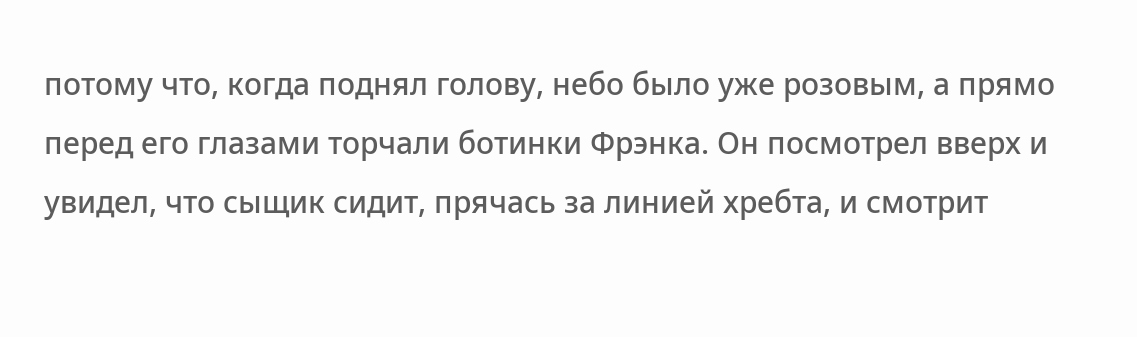потому что, когда поднял голову, небо было уже розовым, а прямо перед его глазами торчали ботинки Фрэнка. Он посмотрел вверх и увидел, что сыщик сидит, прячась за линией хребта, и смотрит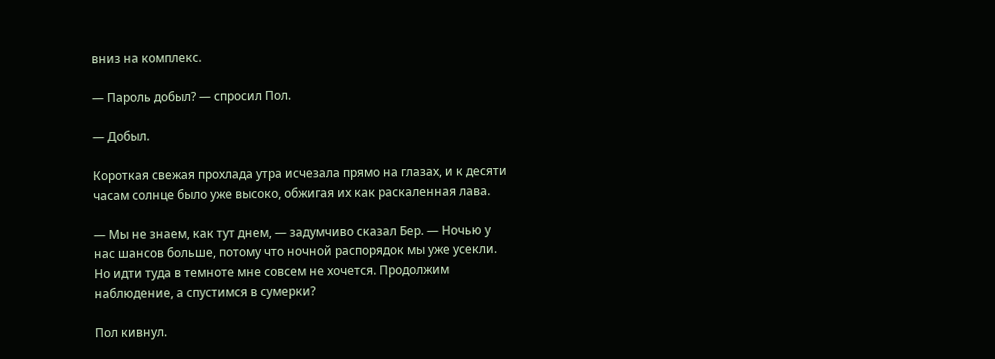вниз на комплекс.

— Пароль добыл? — спросил Пол.

— Добыл.

Короткая свежая прохлада утра исчезала прямо на глазах, и к десяти часам солнце было уже высоко, обжигая их как раскаленная лава.

— Мы не знаем, как тут днем, — задумчиво сказал Бер. — Ночью у нас шансов больше, потому что ночной распорядок мы уже усекли. Но идти туда в темноте мне совсем не хочется. Продолжим наблюдение, а спустимся в сумерки?

Пол кивнул.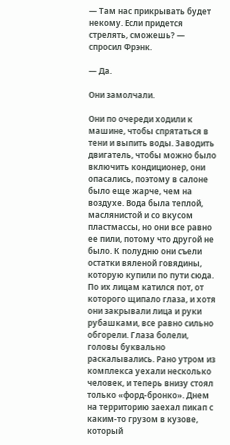— Там нас прикрывать будет некому. Если придется стрелять, сможешь? — спросил Фрэнк.

— Да.

Они замолчали.

Они по очереди ходили к машине, чтобы спрятаться в тени и выпить воды. Заводить двигатель, чтобы можно было включить кондиционер, они опасались, поэтому в салоне было еще жарче, чем на воздухе. Вода была теплой, маслянистой и со вкусом пластмассы, но они все равно ее пили, потому что другой не было. К полудню они съели остатки вяленой говядины, которую купили по пути сюда. По их лицам катился пот, от которого щипало глаза, и хотя они закрывали лица и руки рубашками, все равно сильно обгорели. Глаза болели, головы буквально раскалывались. Рано утром из комплекса уехали несколько человек, и теперь внизу стоял только «форд-бронко». Днем на территорию заехал пикап с каким-то грузом в кузове, который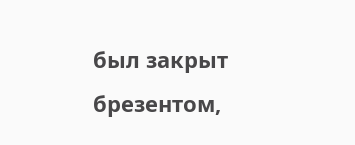был закрыт брезентом,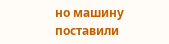но машину поставили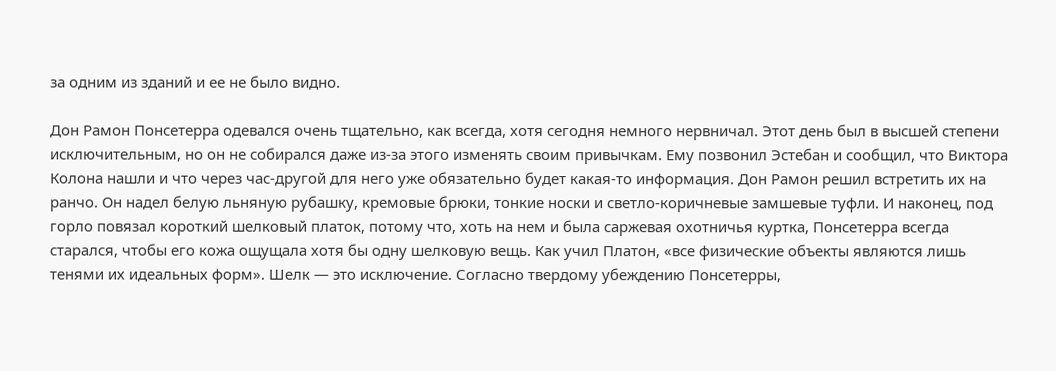за одним из зданий и ее не было видно.

Дон Рамон Понсетерра одевался очень тщательно, как всегда, хотя сегодня немного нервничал. Этот день был в высшей степени исключительным, но он не собирался даже из-за этого изменять своим привычкам. Ему позвонил Эстебан и сообщил, что Виктора Колона нашли и что через час-другой для него уже обязательно будет какая-то информация. Дон Рамон решил встретить их на ранчо. Он надел белую льняную рубашку, кремовые брюки, тонкие носки и светло-коричневые замшевые туфли. И наконец, под горло повязал короткий шелковый платок, потому что, хоть на нем и была саржевая охотничья куртка, Понсетерра всегда старался, чтобы его кожа ощущала хотя бы одну шелковую вещь. Как учил Платон, «все физические объекты являются лишь тенями их идеальных форм». Шелк — это исключение. Согласно твердому убеждению Понсетерры,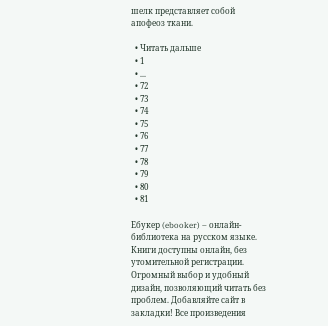шелк представляет собой апофеоз ткани.

  • Читать дальше
  • 1
  • ...
  • 72
  • 73
  • 74
  • 75
  • 76
  • 77
  • 78
  • 79
  • 80
  • 81

Ебукер (ebooker) – онлайн-библиотека на русском языке. Книги доступны онлайн, без утомительной регистрации. Огромный выбор и удобный дизайн, позволяющий читать без проблем. Добавляйте сайт в закладки! Все произведения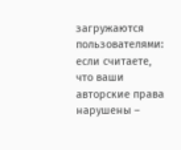загружаются пользователями: если считаете, что ваши авторские права нарушены –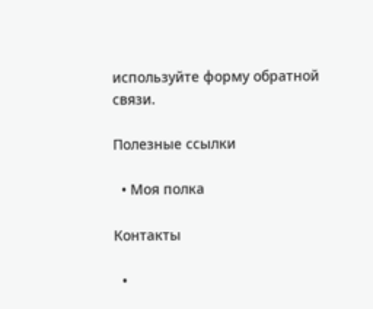используйте форму обратной связи.

Полезные ссылки

  • Моя полка

Контакты

  •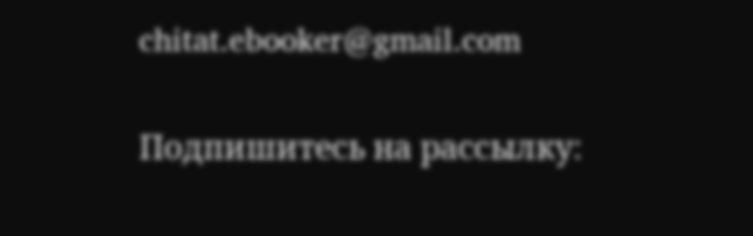chitat.ebooker@gmail.com

Подпишитесь на рассылку: